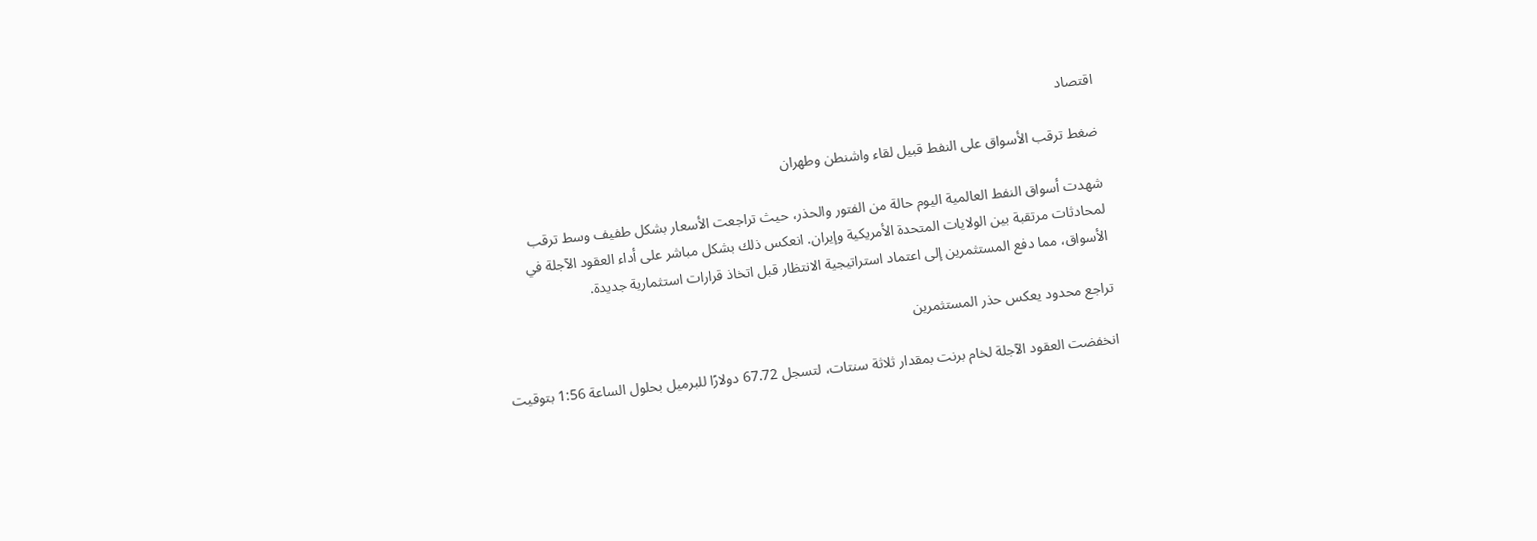اقتصاد

ضغط ترقب الأسواق على النفط قبيل لقاء واشنطن وطهران

شهدت أسواق النفط العالمية اليوم حالة من الفتور والحذر، حيث تراجعت الأسعار بشكل طفيف وسط ترقب لمحادثات مرتقبة بين الولايات المتحدة الأمريكية وإيران. انعكس ذلك بشكل مباشر على أداء العقود الآجلة في الأسواق، مما دفع المستثمرين إلى اعتماد استراتيجية الانتظار قبل اتخاذ قرارات استثمارية جديدة.

تراجع محدود يعكس حذر المستثمرين

انخفضت العقود الآجلة لخام برنت بمقدار ثلاثة سنتات، لتسجل 67.72 دولارًا للبرميل بحلول الساعة 1:56 بتوقيت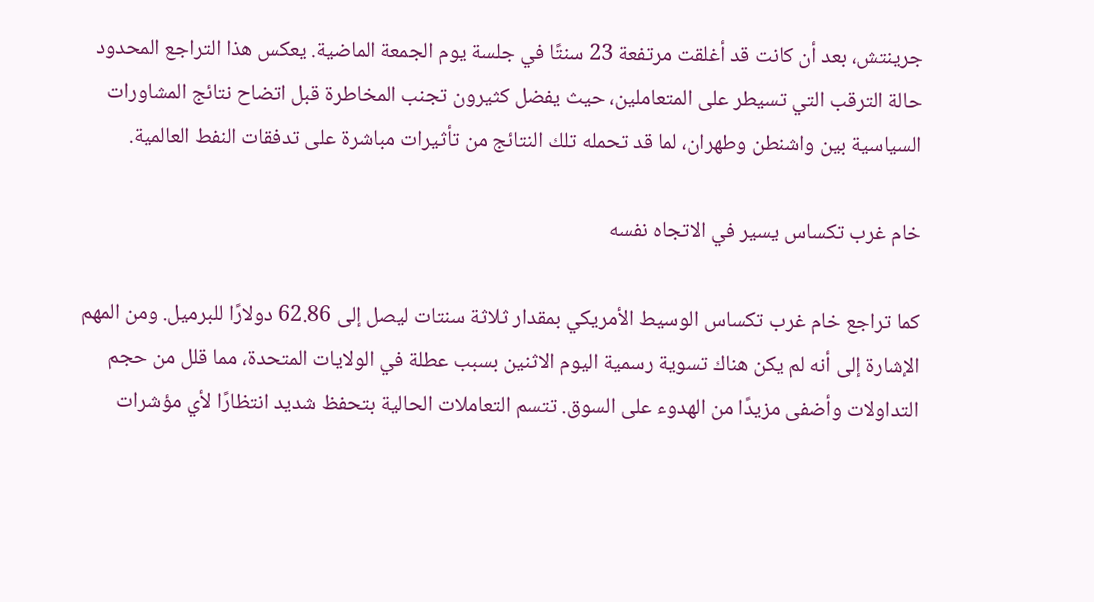جرينتش، بعد أن كانت قد أغلقت مرتفعة 23 سنتًا في جلسة يوم الجمعة الماضية. يعكس هذا التراجع المحدود حالة الترقب التي تسيطر على المتعاملين، حيث يفضل كثيرون تجنب المخاطرة قبل اتضاح نتائج المشاورات السياسية بين واشنطن وطهران، لما قد تحمله تلك النتائج من تأثيرات مباشرة على تدفقات النفط العالمية.

خام غرب تكساس يسير في الاتجاه نفسه

كما تراجع خام غرب تكساس الوسيط الأمريكي بمقدار ثلاثة سنتات ليصل إلى 62.86 دولارًا للبرميل. ومن المهم الإشارة إلى أنه لم يكن هناك تسوية رسمية اليوم الاثنين بسبب عطلة في الولايات المتحدة، مما قلل من حجم التداولات وأضفى مزيدًا من الهدوء على السوق. تتسم التعاملات الحالية بتحفظ شديد انتظارًا لأي مؤشرات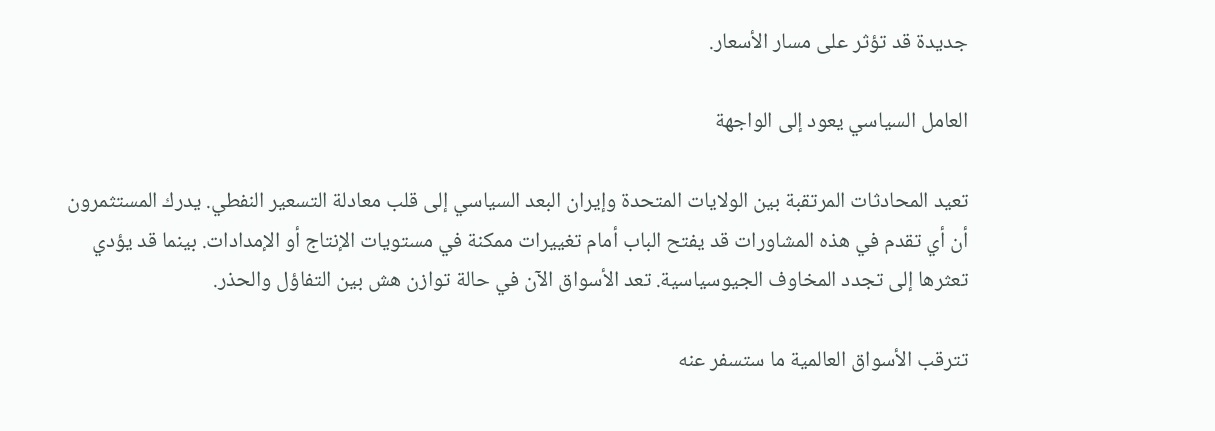جديدة قد تؤثر على مسار الأسعار.

العامل السياسي يعود إلى الواجهة

تعيد المحادثات المرتقبة بين الولايات المتحدة وإيران البعد السياسي إلى قلب معادلة التسعير النفطي. يدرك المستثمرون أن أي تقدم في هذه المشاورات قد يفتح الباب أمام تغييرات ممكنة في مستويات الإنتاج أو الإمدادات. بينما قد يؤدي تعثرها إلى تجدد المخاوف الجيوسياسية. تعد الأسواق الآن في حالة توازن هش بين التفاؤل والحذر.

تترقب الأسواق العالمية ما ستسفر عنه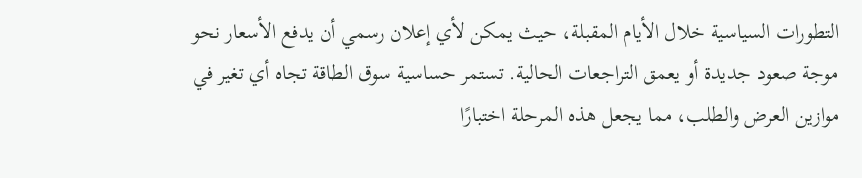التطورات السياسية خلال الأيام المقبلة، حيث يمكن لأي إعلان رسمي أن يدفع الأسعار نحو موجة صعود جديدة أو يعمق التراجعات الحالية. تستمر حساسية سوق الطاقة تجاه أي تغير في موازين العرض والطلب، مما يجعل هذه المرحلة اختبارًا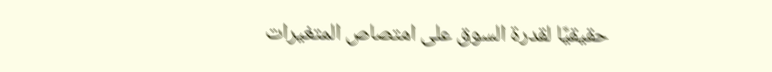حقيقيًا لقدرة السوق على امتصاص المتغيرات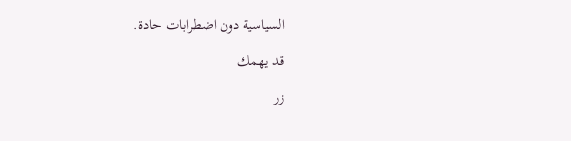السياسية دون اضطرابات حادة.

قد يهمك

زر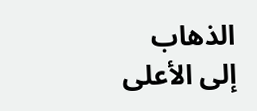الذهاب إلى الأعلى